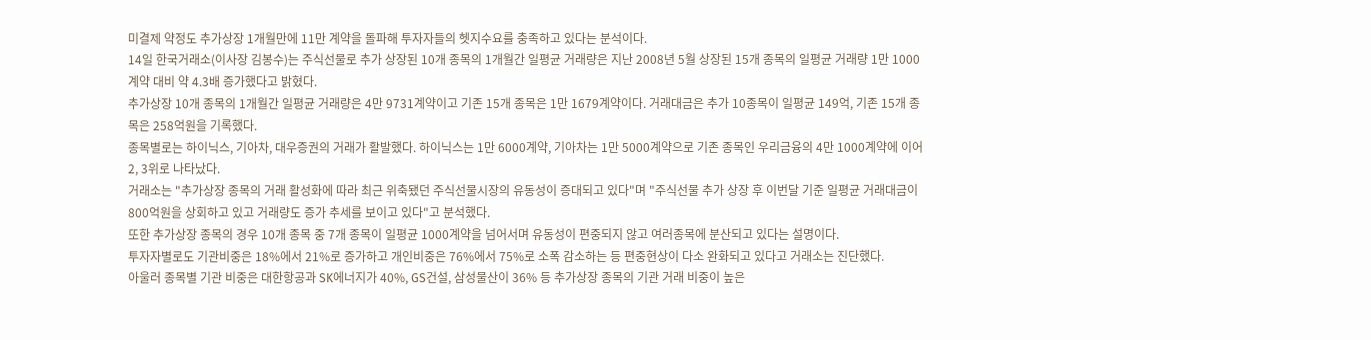미결제 약정도 추가상장 1개월만에 11만 계약을 돌파해 투자자들의 헷지수요를 충족하고 있다는 분석이다.
14일 한국거래소(이사장 김봉수)는 주식선물로 추가 상장된 10개 종목의 1개월간 일평균 거래량은 지난 2008년 5월 상장된 15개 종목의 일평균 거래량 1만 1000계약 대비 약 4.3배 증가했다고 밝혔다.
추가상장 10개 종목의 1개월간 일평균 거래량은 4만 9731계약이고 기존 15개 종목은 1만 1679계약이다. 거래대금은 추가 10종목이 일평균 149억, 기존 15개 종목은 258억원을 기록했다.
종목별로는 하이닉스, 기아차, 대우증권의 거래가 활발했다. 하이닉스는 1만 6000계약, 기아차는 1만 5000계약으로 기존 종목인 우리금융의 4만 1000계약에 이어 2, 3위로 나타났다.
거래소는 "추가상장 종목의 거래 활성화에 따라 최근 위축됐던 주식선물시장의 유동성이 증대되고 있다"며 "주식선물 추가 상장 후 이번달 기준 일평균 거래대금이 800억원을 상회하고 있고 거래량도 증가 추세를 보이고 있다"고 분석했다.
또한 추가상장 종목의 경우 10개 종목 중 7개 종목이 일평균 1000계약을 넘어서며 유동성이 편중되지 않고 여러종목에 분산되고 있다는 설명이다.
투자자별로도 기관비중은 18%에서 21%로 증가하고 개인비중은 76%에서 75%로 소폭 감소하는 등 편중현상이 다소 완화되고 있다고 거래소는 진단했다.
아울러 종목별 기관 비중은 대한항공과 SK에너지가 40%, GS건설, 삼성물산이 36% 등 추가상장 종목의 기관 거래 비중이 높은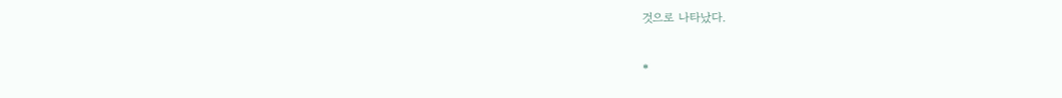것으로 나타났다.

*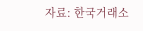자료: 한국거래소